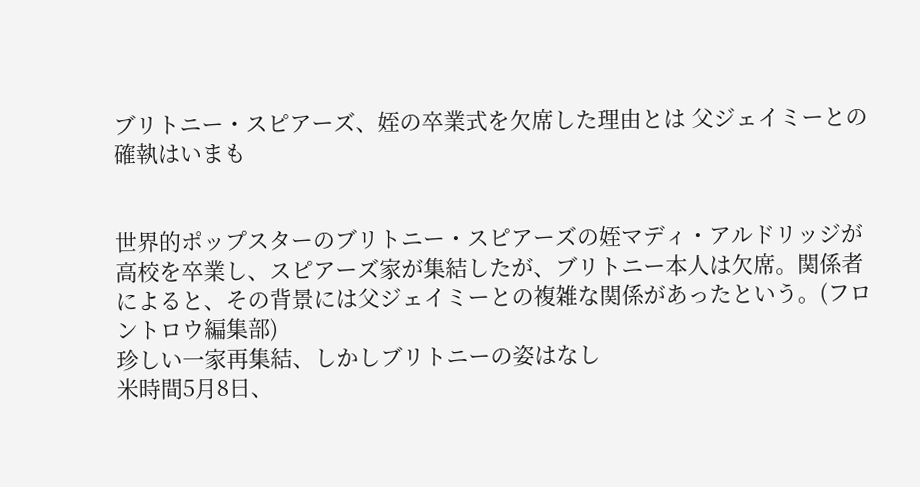ブリトニー・スピアーズ、姪の卒業式を欠席した理由とは 父ジェイミーとの確執はいまも


世界的ポップスターのブリトニー・スピアーズの姪マディ・アルドリッジが高校を卒業し、スピアーズ家が集結したが、ブリトニー本人は欠席。関係者によると、その背景には父ジェイミーとの複雑な関係があったという。(フロントロウ編集部)
珍しい一家再集結、しかしブリトニーの姿はなし
米時間5月8日、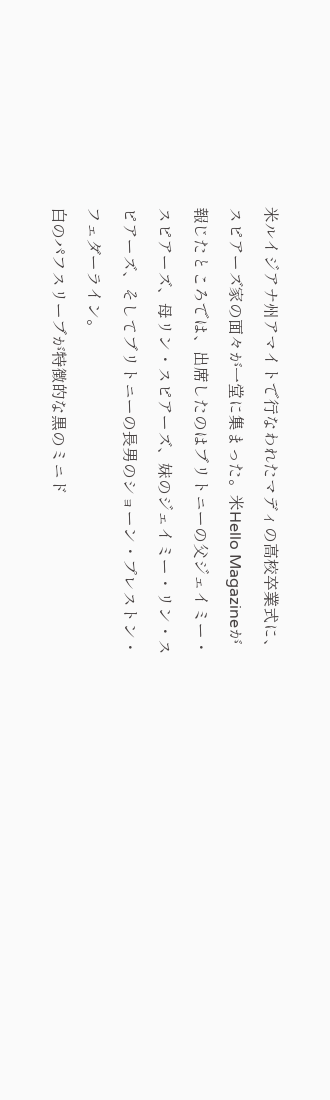米ルイジアナ州アマイトで行なわれたマディの高校卒業式に、スピアーズ家の面々が一堂に集まった。米Hello Magazineが報じたところでは、出席したのはブリトニーの父ジェイミー・スピアーズ、母リン・スピアーズ、妹のジェイミー・リン・スピアーズ、そしてブリトニーの長男のショーン・プレストン・フェダーライン。
白のパフスリーブが特徴的な黒のミニド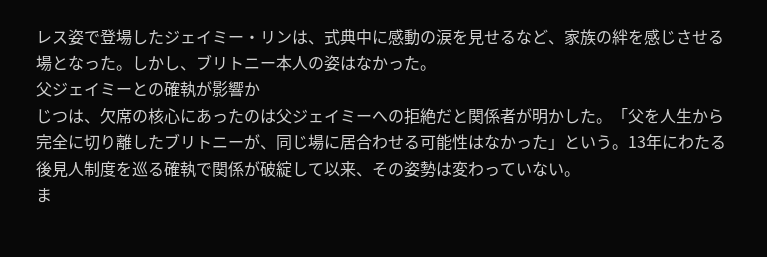レス姿で登場したジェイミー・リンは、式典中に感動の涙を見せるなど、家族の絆を感じさせる場となった。しかし、ブリトニー本人の姿はなかった。
父ジェイミーとの確執が影響か
じつは、欠席の核心にあったのは父ジェイミーへの拒絶だと関係者が明かした。「父を人生から完全に切り離したブリトニーが、同じ場に居合わせる可能性はなかった」という。13年にわたる後見人制度を巡る確執で関係が破綻して以来、その姿勢は変わっていない。
ま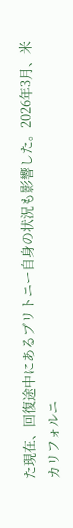た現在、回復途中にあるブリトニー自身の状況も影響した。2026年3月、米カリフォルニ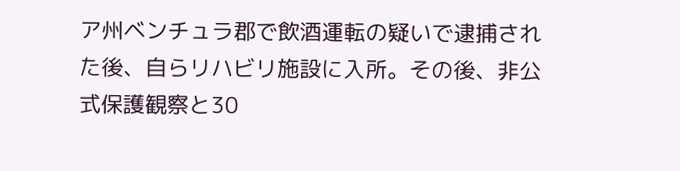ア州ベンチュラ郡で飲酒運転の疑いで逮捕された後、自らリハビリ施設に入所。その後、非公式保護観察と30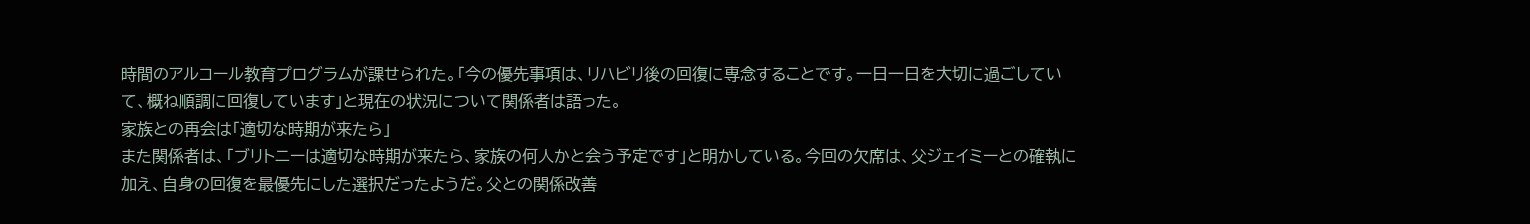時間のアルコール教育プログラムが課せられた。「今の優先事項は、リハビリ後の回復に専念することです。一日一日を大切に過ごしていて、概ね順調に回復しています」と現在の状況について関係者は語った。
家族との再会は「適切な時期が来たら」
また関係者は、「ブリトニーは適切な時期が来たら、家族の何人かと会う予定です」と明かしている。今回の欠席は、父ジェイミーとの確執に加え、自身の回復を最優先にした選択だったようだ。父との関係改善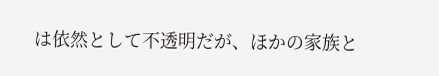は依然として不透明だが、ほかの家族と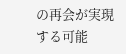の再会が実現する可能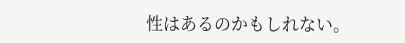性はあるのかもしれない。